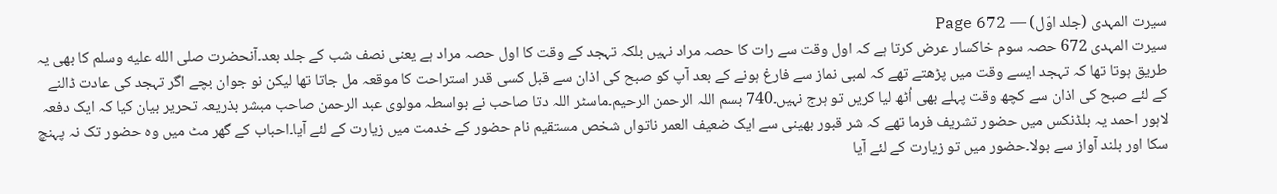سیرت المہدی (جلد اوّل) — Page 672
سیرت المہدی 672 حصہ سوم خاکسار عرض کرتا ہے کہ اول وقت سے رات کا حصہ مراد نہیں بلکہ تہجد کے وقت کا اول حصہ مراد ہے یعنی نصف شب کے جلد بعد۔آنحضرت صلى الله عليه وسلم کا بھی یہ طریق ہوتا تھا کہ تہجد ایسے وقت میں پڑھتے تھے کہ لمبی نماز سے فارغ ہونے کے بعد آپ کو صبح کی اذان سے قبل کسی قدر استراحت کا موقعہ مل جاتا تھا لیکن نو جوان بچے اگر تہجد کی عادت ڈالنے کے لئے صبح کی اذان سے کچھ وقت پہلے بھی اُٹھ لیا کریں تو ہرج نہیں۔740 بسم اللہ الرحمن الرحیم۔ماسٹر اللہ دتا صاحب نے بواسطہ مولوی عبد الرحمن صاحب مبشر بذریعہ تحریر بیان کیا کہ ایک دفعہ لاہور احمد یہ بلڈنکس میں حضور تشریف فرما تھے کہ شر قبور بھینی سے ایک ضعیف العمر ناتواں شخص مستقیم نام حضور کے خدمت میں زیارت کے لئے آیا۔احباب کے گھر مٹ میں وہ حضور تک نہ پہنچ سکا اور بلند آواز سے بولا۔حضور میں تو زیارت کے لئے آیا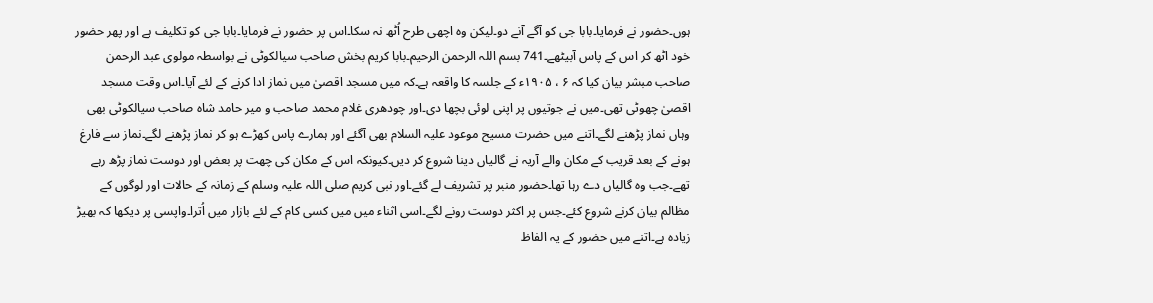ہوں۔حضور نے فرمایا۔بابا جی کو آگے آنے دو۔لیکن وہ اچھی طرح اُٹھ نہ سکا۔اس پر حضور نے فرمایا۔بابا جی کو تکلیف ہے اور پھر حضور خود اٹھ کر اس کے پاس آبیٹھے۔741 بسم اللہ الرحمن الرحیم۔بابا کریم بخش صاحب سیالکوٹی نے بواسطہ مولوی عبد الرحمن صاحب مبشر بیان کیا کہ ۶ ، ۱۹۰۵ء کے جلسہ کا واقعہ ہے۔کہ میں مسجد اقصیٰ میں نماز ادا کرنے کے لئے آیا۔اس وقت مسجد اقصیٰ چھوٹی تھی۔میں نے جوتیوں پر اپنی لوئی بچھا دی۔اور چودھری غلام محمد صاحب و میر حامد شاہ صاحب سیالکوٹی بھی وہاں نماز پڑھنے لگے۔اتنے میں حضرت مسیح موعود علیہ السلام بھی آگئے اور ہمارے پاس کھڑے ہو کر نماز پڑھنے لگے۔نماز سے فارغ ہونے کے بعد قریب کے مکان والے آریہ نے گالیاں دینا شروع کر دیں۔کیونکہ اس کے مکان کی چھت پر بعض اور دوست نماز پڑھ رہے تھے۔جب وہ گالیاں دے رہا تھا۔حضور منبر پر تشریف لے گئے۔اور نبی کریم صلی اللہ علیہ وسلم کے زمانہ کے حالات اور لوگوں کے مظالم بیان کرنے شروع کئے۔جس پر اکثر دوست رونے لگے۔اسی اثناء میں میں کسی کام کے لئے بازار میں اُترا۔واپسی پر دیکھا کہ بھیڑ زیادہ ہے۔اتنے میں حضور کے یہ الفاظ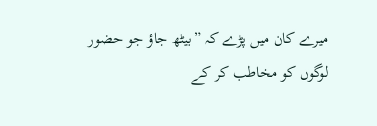میرے کان میں پڑے کہ ”بیٹھ جاؤ جو حضور لوگوں کو مخاطب کر کے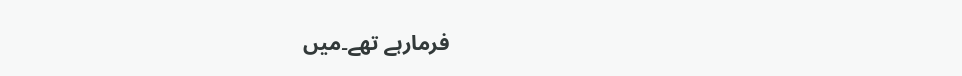فرمارہے تھے۔میں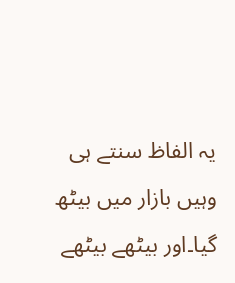یہ الفاظ سنتے ہی وہیں بازار میں بیٹھ گیا۔اور بیٹھے بیٹھے